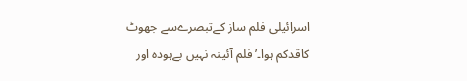اسرائیلی فلم ساز کےتبصرےسے جھوٹ کاقدکم ہوا۔’ فلم آئینہ نہیں بےہودہ اور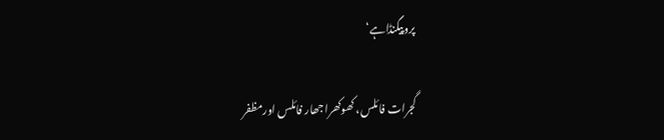پروپیگنڈاہے‘

گجرات فائلس، کھوکھراجھار فائلس اورمظفر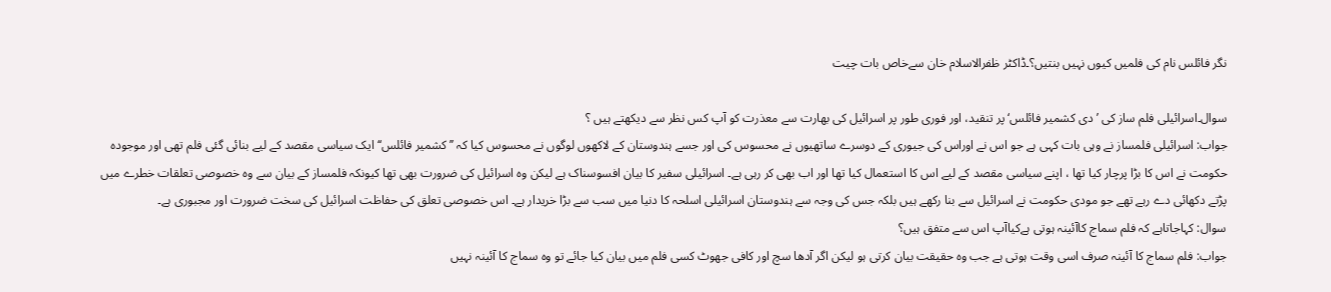نگر فائلس نام کی فلمیں کیوں نہیں بنتیں؟۔ڈاکٹر ظفرالاسلام خان سےخاص بات چیت

سوال۔اسرائیلی فلم ساز کی ’دی کشمیر فائلس‘ پر تنقید، اور فوری طور پر اسرائیل کی بھارت سے معذرت کو آپ کس نظر سے دیکھتے ہیں ؟
جواب: اسرائیلی فلمساز نے وہی بات کہی ہے جو اس نے اوراس کی جیوری کے دوسرے ساتھیوں نے محسوس کی اور جسے ہندوستان کے لاکھوں لوگوں نے محسوس کیا کہ ’’کشمیر فائلس‘‘ ایک سیاسی مقصد کے لیے بنائی گئی فلم تھی اور موجودہ حکومت نے اس کا بڑا پرچار کیا تھا ، اپنے سیاسی مقصد کے لیے اس کا استعمال کیا تھا اور اب بھی کر رہی ہے۔ اسرائیلی سفیر کا بیان افسوسناک ہے لیکن وہ اسرائیل کی ضرورت بھی تھا کیونکہ فلمساز کے بیان سے وہ خصوصی تعلقات خطرے میں پڑتے دکھائی دے رہے تھے جو مودی حکومت نے اسرائیل سے بنا رکھے ہیں بلکہ جس کی وجہ سے ہندوستان اسرائیلی اسلحہ کا دنیا میں سب سے بڑا خریدار ہے۔ اس خصوصی تعلق کی حفاظت اسرائیل کی سخت ضرورت اور مجبوری ہے۔
سوال: کہاجاتاہے کہ فلم سماج کاآئینہ ہوتی ہےکیاآپ اس سے متفق ہیں؟
جواب: فلم سماج کا آئینہ صرف اسی وقت ہوتی ہے جب وہ حقیقت بیان کرتی ہو لیکن اگر آدھا سچ اور کافی جھوٹ کسی فلم میں بیان کیا جائے تو وہ سماج کا آئینہ نہیں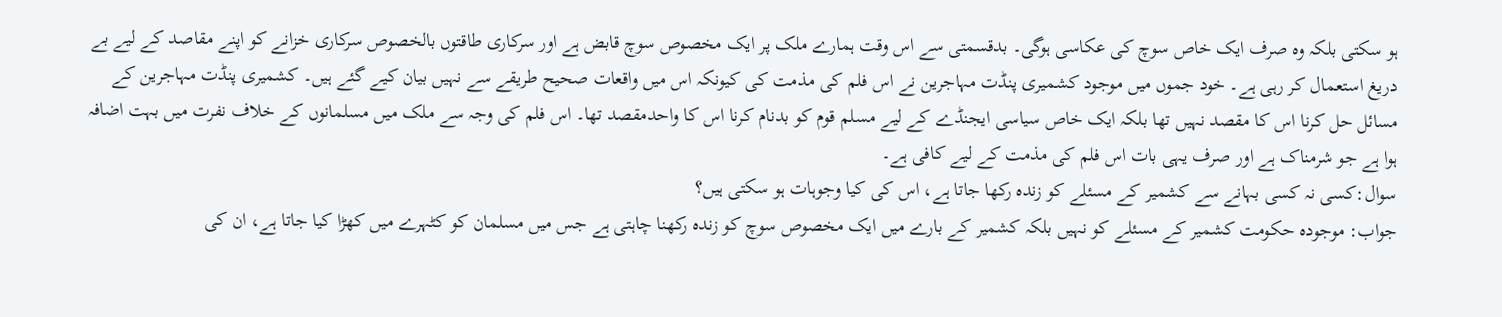ہو سکتی بلکہ وہ صرف ایک خاص سوچ کی عکاسی ہوگی۔ بدقسمتی سے اس وقت ہمارے ملک پر ایک مخصوص سوچ قابض ہے اور سرکاری طاقتوں بالخصوص سرکاری خزانے کو اپنے مقاصد کے لیے بے دریغ استعمال کر رہی ہے۔ خود جموں میں موجود کشمیری پنڈت مہاجرین نے اس فلم کی مذمت کی کیونکہ اس میں واقعات صحیح طریقے سے نہیں بیان کیے گئے ہیں۔ کشمیری پنڈت مہاجرین کے مسائل حل کرنا اس کا مقصد نہیں تھا بلکہ ایک خاص سیاسی ایجنڈے کے لیے مسلم قوم کو بدنام کرنا اس کا واحدمقصد تھا۔ اس فلم کی وجہ سے ملک میں مسلمانوں کے خلاف نفرت میں بہت اضافہ ہوا ہے جو شرمناک ہے اور صرف یہی بات اس فلم کی مذمت کے لیے کافی ہے۔
سوال:کسی نہ کسی بہانے سے کشمیر کے مسئلے کو زندہ رکھا جاتا ہے، اس کی کیا وجوہات ہو سکتی ہیں؟
جواب: موجودہ حکومت کشمیر کے مسئلے کو نہیں بلکہ کشمیر کے بارے میں ایک مخصوص سوچ کو زندہ رکھنا چاہتی ہے جس میں مسلمان کو کٹہرے میں کھڑا کیا جاتا ہے، ان کی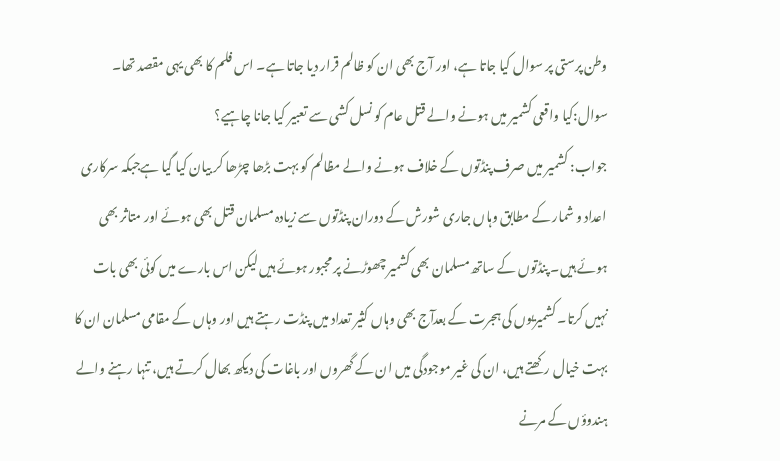وطن پرستی پر سوال کیا جاتا ہے، اور آج بھی ان کو ظالم قرار دیا جاتا ہے۔ اس فلم کا بھی یہی مقصد تھا۔
سوال:کیا واقعی کشمیر میں ہونے والے قتل عام کو نسل کشی سے تعبیر کیا جانا چاہیے؟
جواب: کشمیر میں صرف پنڈتوں کے خلاف ہونے والے مظالم کو بہت بڑھا چڑھا کر بیان کیا گیا ہےجبکہ سرکاری اعداد و شمار کے مطابق وہاں جاری شورش کے دوران پنڈتوں سے زیادہ مسلمان قتل بھی ہوئے اور متاثر بھی ہوئے ہیں۔ پنڈتوں کے ساتھ مسلمان بھی کشمیر چھوڑنے پر مجبور ہوئے ہیں لیکن اس بارے میں کوئی بھی بات نہیں کرتا۔ کشمیریوں کی ہجرت کے بعدآج بھی وہاں کثیر تعداد میں پنڈت رہتے ہیں اور وہاں کے مقامی مسلمان ان کا بہت خیال رکھتے ہیں، ان کی غیر موجودگی میں ان کے گھروں اور باغات کی دیکھ بھال کرتے ہیں، تنہا رہنے والے ہندوؤں کے مرنے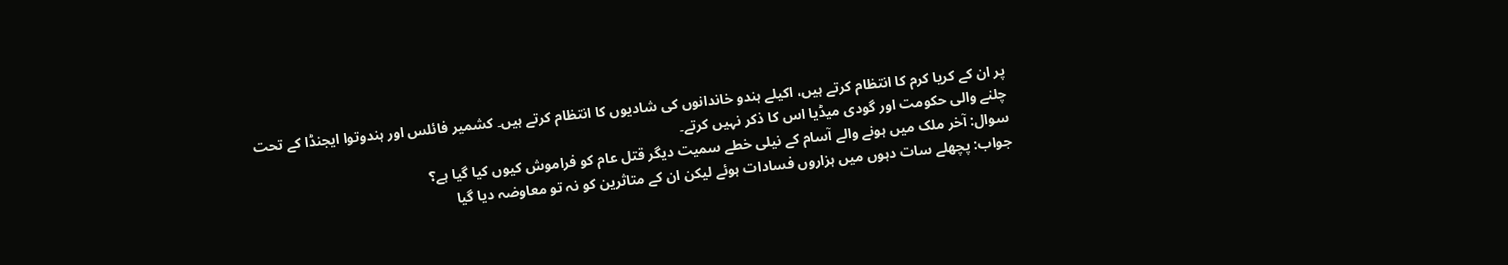پر ان کے کریا کرم کا انتظام کرتے ہیں، اکیلے ہندو خاندانوں کی شادیوں کا انتظام کرتے ہیں۔ کشمیر فائلس اور ہندوتوا ایجنڈا کے تحت چلنے والی حکومت اور گودی میڈیا اس کا ذکر نہیں کرتے۔
سوال: آخر ملک میں ہونے والے آسام کے نیلی خطے سمیت دیگر قتل عام کو فراموش کیوں کیا گیا ہے؟
جواب: پچھلے سات دہوں میں ہزاروں فسادات ہوئے لیکن ان کے متاثرین کو نہ تو معاوضہ دیا گیا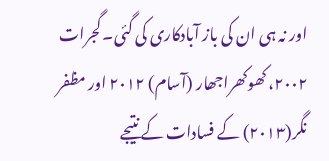اور نہ ہی ان کی باز آبادکاری کی گئی۔ گجرات ۲۰۰۲، کھوکھراجھار (آسام) ۲۰۱۲ اور مظفر نگر(۲۰۱۳) کے فسادات کے نتیجے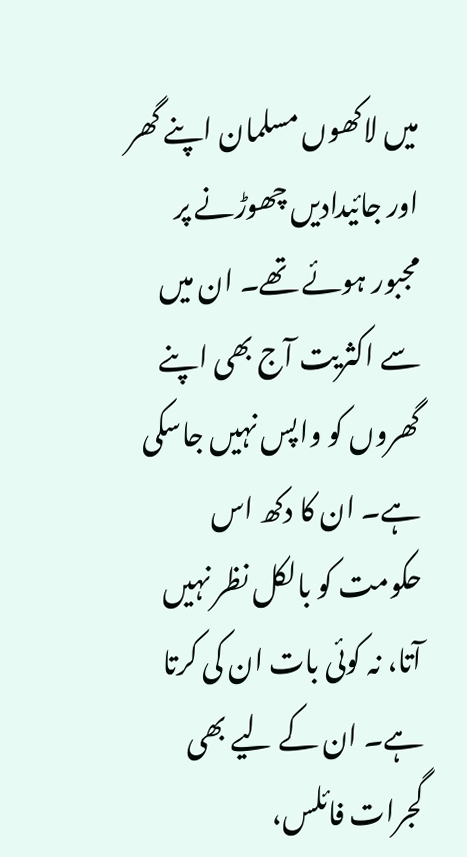میں لاکھوں مسلمان اپنے گھر اور جائیدادیں چھوڑنے پر مجبور ہوئے تھے۔ ان میں سے اکثریت آج بھی اپنے گھروں کو واپس نہیں جاسکی ہے۔ ان کا دکھ اس حکومت کو بالکل نظر نہیں آتا، نہ کوئی بات ان کی کرتا ہے۔ ان کے لیے بھی گجرات فائلس،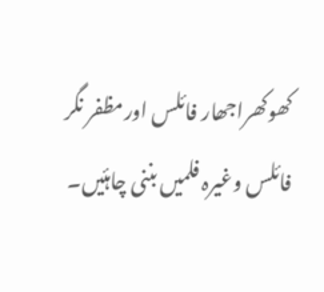کھوکھراجھار فائلس اورمظفر نگر فائلس وغیرہ فلمیں بننی چاہئیں۔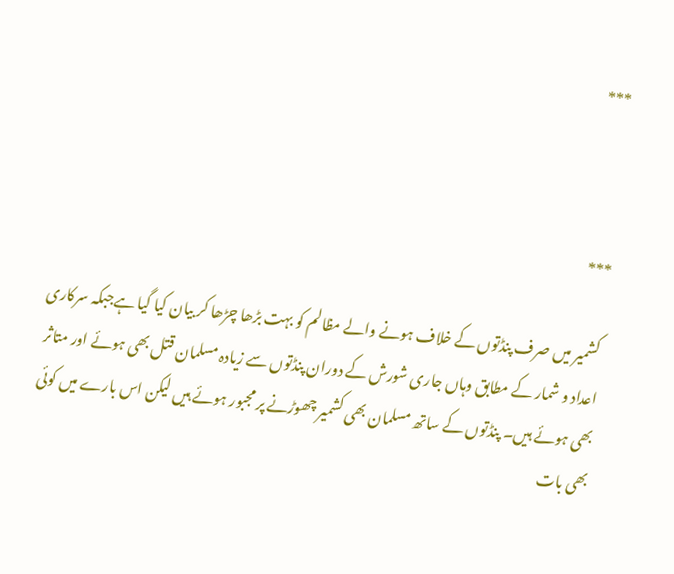***



***

 کشمیر میں صرف پنڈتوں کے خلاف ہونے والے مظالم کو بہت بڑھا چڑھا کر بیان کیا گیا ہےجبکہ سرکاری اعداد و شمار کے مطابق وہاں جاری شورش کے دوران پنڈتوں سے زیادہ مسلمان قتل بھی ہوئے اور متاثر بھی ہوئے ہیں۔ پنڈتوں کے ساتھ مسلمان بھی کشمیر چھوڑنے پر مجبور ہوئے ہیں لیکن اس بارے میں کوئی بھی بات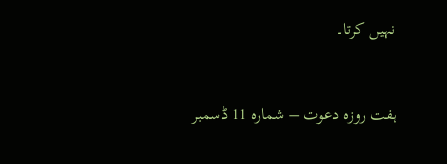نہیں کرتا۔


ہفت روزہ دعوت – شمارہ 11 ڈسمبر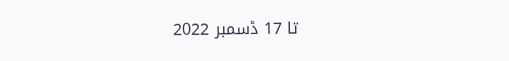تا 17 ڈسمبر 2022